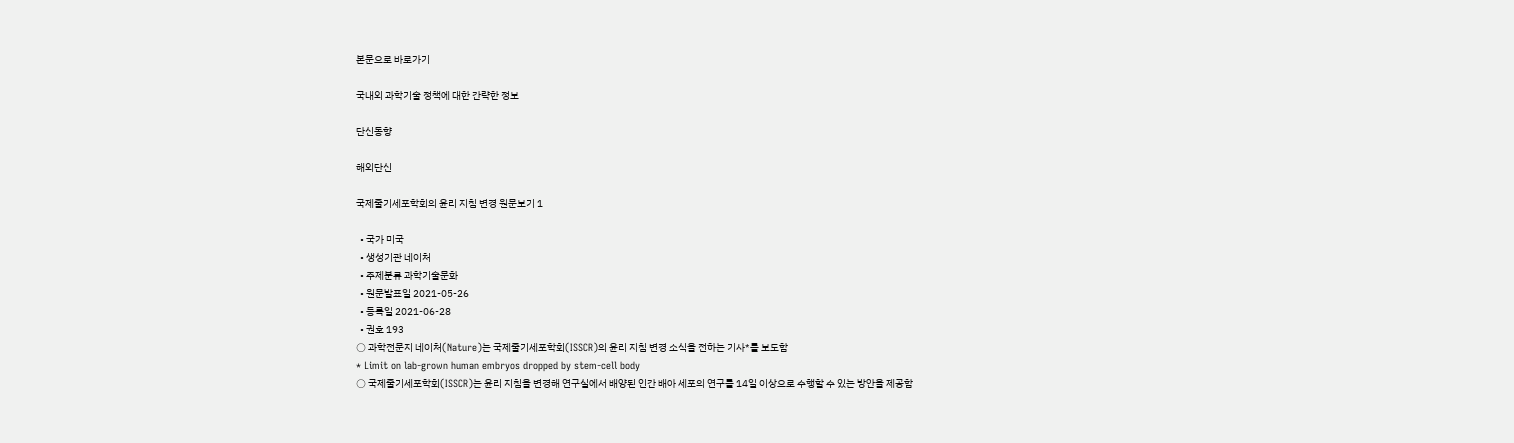본문으로 바로가기

국내외 과학기술 정책에 대한 간략한 정보

단신동향

해외단신

국제줄기세포학회의 윤리 지침 변경 원문보기 1

  • 국가 미국
  • 생성기관 네이처
  • 주제분류 과학기술문화
  • 원문발표일 2021-05-26
  • 등록일 2021-06-28
  • 권호 193
○ 과학전문지 네이처(Nature)는 국제줄기세포학회(ISSCR)의 윤리 지침 변경 소식을 전하는 기사*를 보도함
* Limit on lab-grown human embryos dropped by stem-cell body
○ 국제줄기세포학회(ISSCR)는 윤리 지침을 변경해 연구실에서 배양된 인간 배아 세포의 연구를 14일 이상으로 수행할 수 있는 방안을 제공함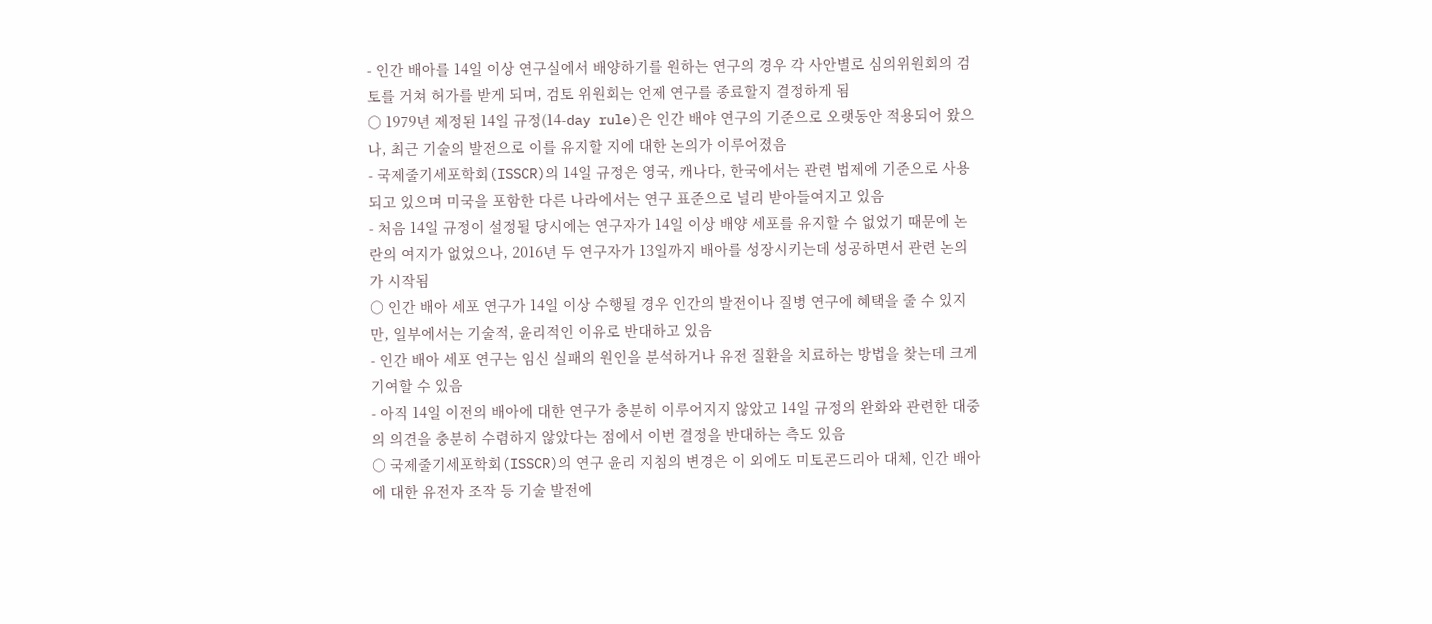- 인간 배아를 14일 이상 연구실에서 배양하기를 원하는 연구의 경우 각 사안별로 심의위원회의 검토를 거쳐 허가를 받게 되며, 검토 위원회는 언제 연구를 종료할지 결정하게 됨
○ 1979년 제정된 14일 규정(14-day rule)은 인간 배야 연구의 기준으로 오랫동안 적용되어 왔으나, 최근 기술의 발전으로 이를 유지할 지에 대한 논의가 이루어졌음
- 국제줄기세포학회(ISSCR)의 14일 규정은 영국, 캐나다, 한국에서는 관련 법제에 기준으로 사용되고 있으며 미국을 포함한 다른 나라에서는 연구 표준으로 널리 받아들여지고 있음
- 처음 14일 규정이 설정될 당시에는 연구자가 14일 이상 배양 세포를 유지할 수 없었기 때문에 논란의 여지가 없었으나, 2016년 두 연구자가 13일까지 배아를 성장시키는데 성공하면서 관련 논의가 시작됨
○ 인간 배아 세포 연구가 14일 이상 수행될 경우 인간의 발전이나 질병 연구에 혜택을 줄 수 있지만, 일부에서는 기술적, 윤리적인 이유로 반대하고 있음
- 인간 배아 세포 연구는 임신 실패의 원인을 분석하거나 유전 질환을 치료하는 방법을 찾는데 크게 기여할 수 있음
- 아직 14일 이전의 배아에 대한 연구가 충분히 이루어지지 않았고 14일 규정의 완화와 관련한 대중의 의견을 충분히 수렴하지 않았다는 점에서 이번 결정을 반대하는 측도 있음
○ 국제줄기세포학회(ISSCR)의 연구 윤리 지침의 변경은 이 외에도 미토콘드리아 대체, 인간 배아에 대한 유전자 조작 등 기술 발전에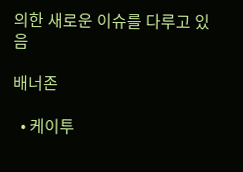의한 새로운 이슈를 다루고 있음

배너존

  • 케이투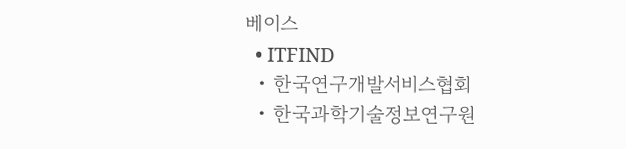베이스
  • ITFIND
  • 한국연구개발서비스협회
  • 한국과학기술정보연구원